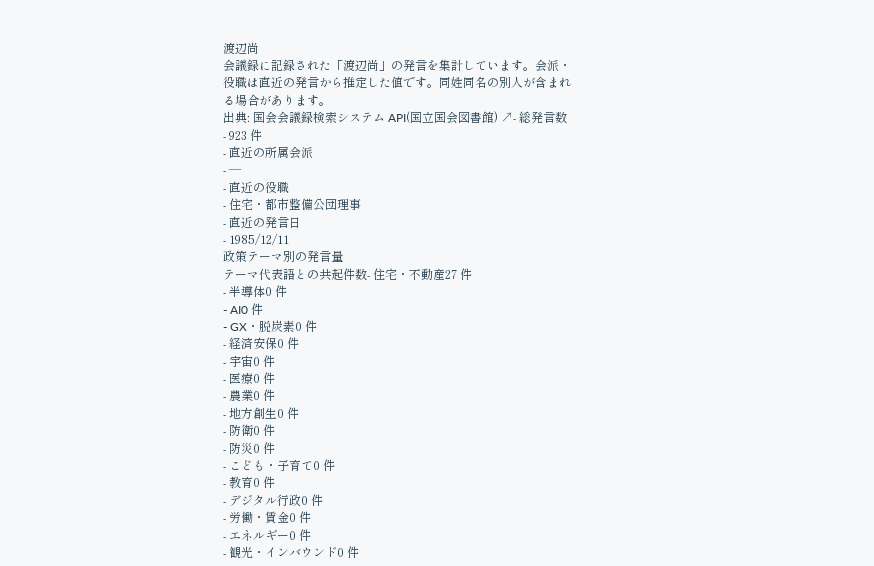渡辺尚
会議録に記録された「渡辺尚」の発言を集計しています。会派・役職は直近の発言から推定した値です。同姓同名の別人が含まれる場合があります。
出典: 国会会議録検索システム API(国立国会図書館) ↗- 総発言数
- 923 件
- 直近の所属会派
- —
- 直近の役職
- 住宅・都市整備公団理事
- 直近の発言日
- 1985/12/11
政策テーマ別の発言量
テーマ代表語との共起件数- 住宅・不動産27 件
- 半導体0 件
- AI0 件
- GX・脱炭素0 件
- 経済安保0 件
- 宇宙0 件
- 医療0 件
- 農業0 件
- 地方創生0 件
- 防衛0 件
- 防災0 件
- こども・子育て0 件
- 教育0 件
- デジタル行政0 件
- 労働・賃金0 件
- エネルギー0 件
- 観光・インバウンド0 件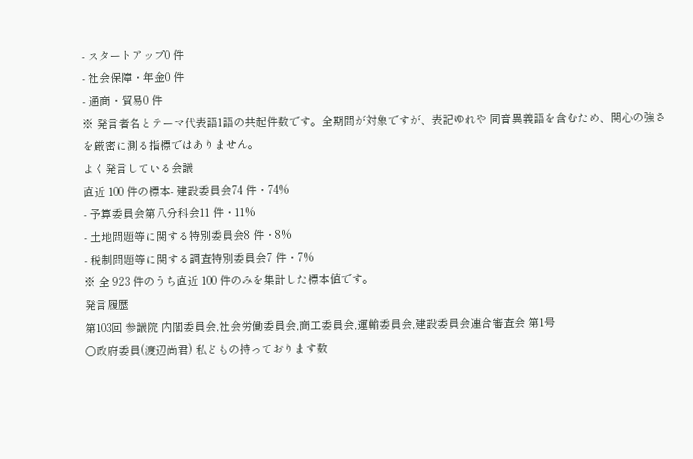- スタートアップ0 件
- 社会保障・年金0 件
- 通商・貿易0 件
※ 発言者名とテーマ代表語1語の共起件数です。全期間が対象ですが、表記ゆれや 同音異義語を含むため、関心の強さを厳密に測る指標ではありません。
よく発言している会議
直近 100 件の標本- 建設委員会74 件・74%
- 予算委員会第八分科会11 件・11%
- 土地問題等に関する特別委員会8 件・8%
- 税制問題等に関する調査特別委員会7 件・7%
※ 全 923 件のうち直近 100 件のみを集計した標本値です。
発言履歴
第103回 参議院 内閣委員会,社会労働委員会,商工委員会,運輸委員会,建設委員会連合審査会 第1号
○政府委員(渡辺尚君) 私どもの持っております数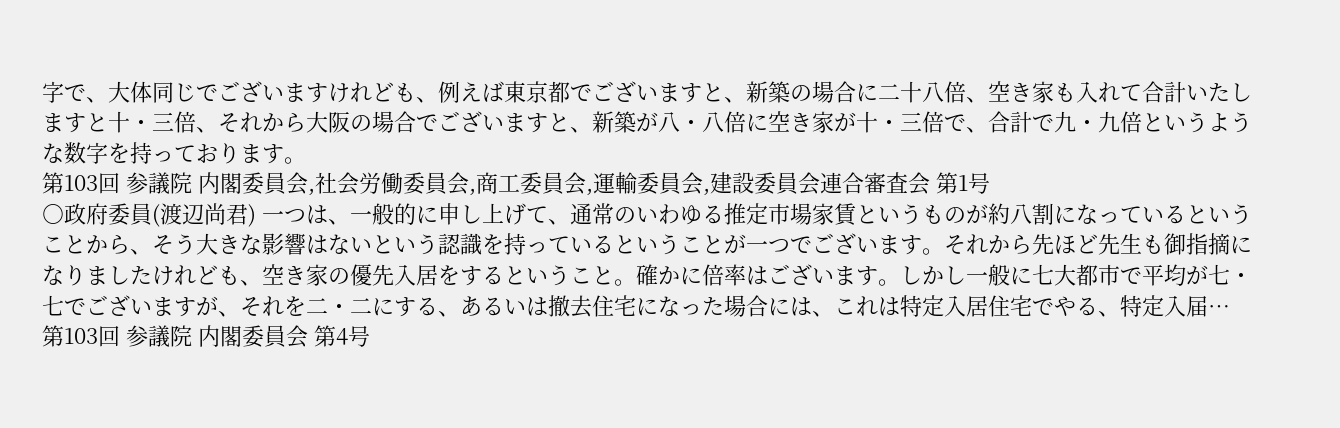字で、大体同じでございますけれども、例えば東京都でございますと、新築の場合に二十八倍、空き家も入れて合計いたしますと十・三倍、それから大阪の場合でございますと、新築が八・八倍に空き家が十・三倍で、合計で九・九倍というような数字を持っております。
第103回 参議院 内閣委員会,社会労働委員会,商工委員会,運輸委員会,建設委員会連合審査会 第1号
○政府委員(渡辺尚君) 一つは、一般的に申し上げて、通常のいわゆる推定市場家賃というものが約八割になっているということから、そう大きな影響はないという認識を持っているということが一つでございます。それから先ほど先生も御指摘になりましたけれども、空き家の優先入居をするということ。確かに倍率はございます。しかし一般に七大都市で平均が七・七でございますが、それを二・二にする、あるいは撤去住宅になった場合には、これは特定入居住宅でやる、特定入届…
第103回 参議院 内閣委員会 第4号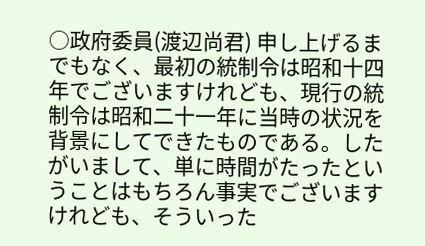○政府委員(渡辺尚君) 申し上げるまでもなく、最初の統制令は昭和十四年でございますけれども、現行の統制令は昭和二十一年に当時の状況を背景にしてできたものである。したがいまして、単に時間がたったということはもちろん事実でございますけれども、そういった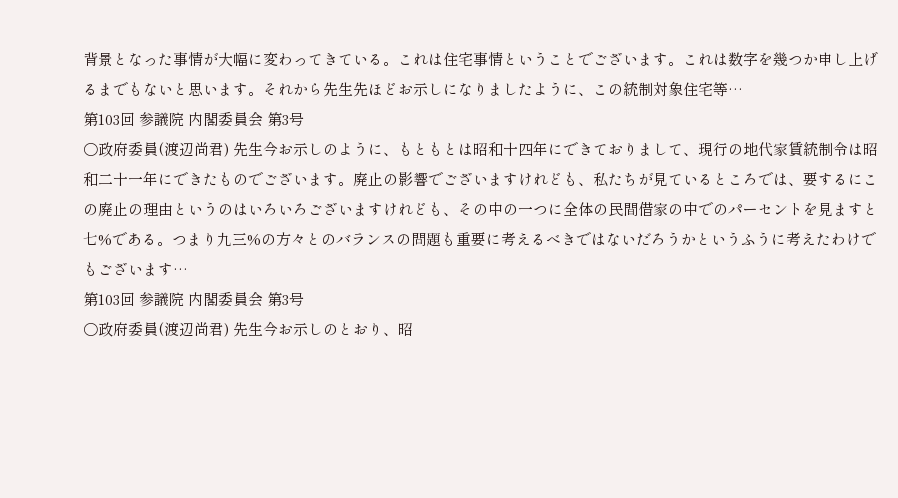背景となった事情が大幅に変わってきている。これは住宅事情ということでございます。これは数字を幾つか申し上げるまでもないと思います。それから先生先ほどお示しになりましたように、この統制対象住宅等…
第103回 参議院 内閣委員会 第3号
○政府委員(渡辺尚君) 先生今お示しのように、もともとは昭和十四年にできておりまして、現行の地代家賃統制令は昭和二十一年にできたものでございます。廃止の影響でございますけれども、私たちが見ているところでは、要するにこの廃止の理由というのはいろいろございますけれども、その中の一つに全体の民間借家の中でのパーセントを見ますと七%である。つまり九三%の方々とのバランスの問題も重要に考えるべきではないだろうかというふうに考えたわけでもございます…
第103回 参議院 内閣委員会 第3号
○政府委員(渡辺尚君) 先生今お示しのとおり、昭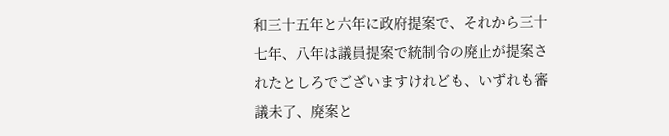和三十五年と六年に政府提案で、それから三十七年、八年は議員提案で統制令の廃止が提案されたとしろでございますけれども、いずれも審議未了、廃案と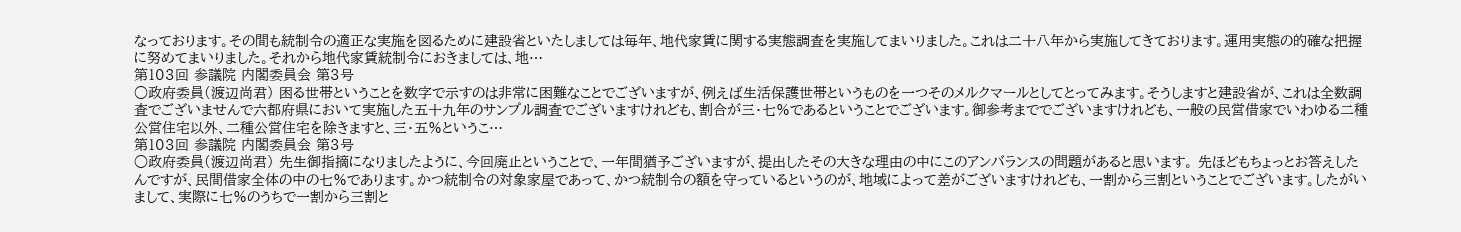なっております。その間も統制令の適正な実施を図るために建設省といたしましては毎年、地代家賃に関する実態調査を実施してまいりました。これは二十八年から実施してきております。運用実態の的確な把握に努めてまいりました。それから地代家賃統制令におきましては、地…
第103回 参議院 内閣委員会 第3号
○政府委員(渡辺尚君) 困る世帯ということを数字で示すのは非常に困難なことでございますが、例えば生活保護世帯というものを一つそのメルクマールとしてとってみます。そうしますと建設省が、これは全数調査でございませんで六都府県において実施した五十九年のサンプル調査でございますけれども、割合が三・七%であるということでございます。御参考まででございますけれども、一般の民営借家でいわゆる二種公営住宅以外、二種公営住宅を除きますと、三・五%というこ…
第103回 参議院 内閣委員会 第3号
○政府委員(渡辺尚君) 先生御指摘になりましたように、今回廃止ということで、一年間猶予ございますが、提出したその大きな理由の中にこのアンバランスの問題があると思います。 先ほどもちょっとお答えしたんですが、民間借家全体の中の七%であります。かつ統制令の対象家屋であって、かつ統制令の額を守っているというのが、地域によって差がございますけれども、一割から三割ということでございます。したがいまして、実際に七%のうちで一割から三割と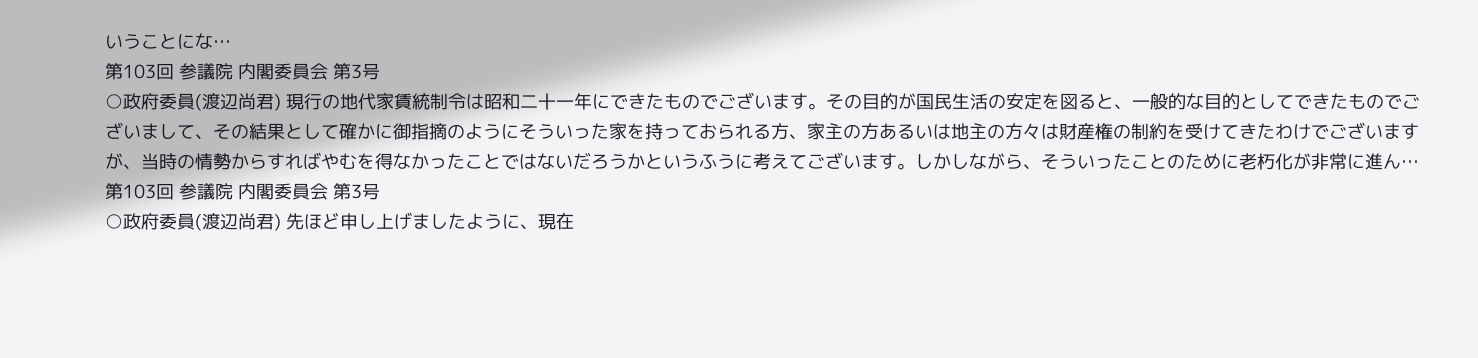いうことにな…
第103回 参議院 内閣委員会 第3号
○政府委員(渡辺尚君) 現行の地代家賃統制令は昭和二十一年にできたものでございます。その目的が国民生活の安定を図ると、一般的な目的としてできたものでございまして、その結果として確かに御指摘のようにそういった家を持っておられる方、家主の方あるいは地主の方々は財産権の制約を受けてきたわけでございますが、当時の情勢からすればやむを得なかったことではないだろうかというふうに考えてございます。しかしながら、そういったことのために老朽化が非常に進ん…
第103回 参議院 内閣委員会 第3号
○政府委員(渡辺尚君) 先ほど申し上げましたように、現在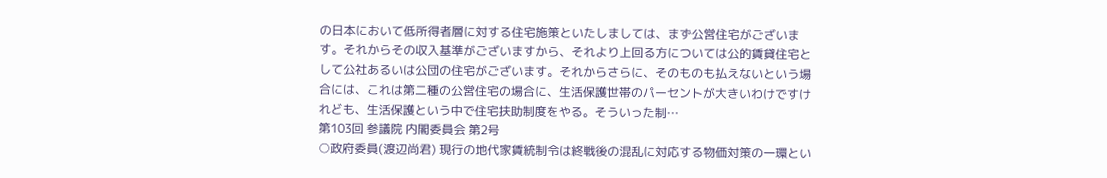の日本において低所得者層に対する住宅施策といたしましては、まず公営住宅がございます。それからその収入基準がございますから、それより上回る方については公的賃貸住宅として公社あるいは公団の住宅がございます。それからさらに、そのものも払えないという場合には、これは第二種の公営住宅の場合に、生活保護世帯のパーセントが大きいわけですけれども、生活保護という中で住宅扶助制度をやる。そういった制…
第103回 参議院 内閣委員会 第2号
○政府委員(渡辺尚君) 現行の地代家賃統制令は終戦後の混乱に対応する物価対策の一環とい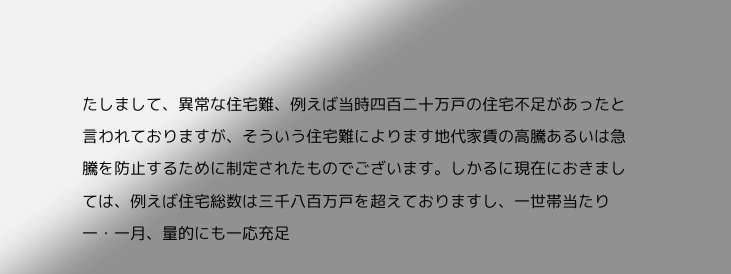たしまして、異常な住宅難、例えば当時四百二十万戸の住宅不足があったと言われておりますが、そういう住宅難によります地代家賃の高騰あるいは急騰を防止するために制定されたものでございます。しかるに現在におきましては、例えば住宅総数は三千八百万戸を超えておりますし、一世帯当たり一・一月、量的にも一応充足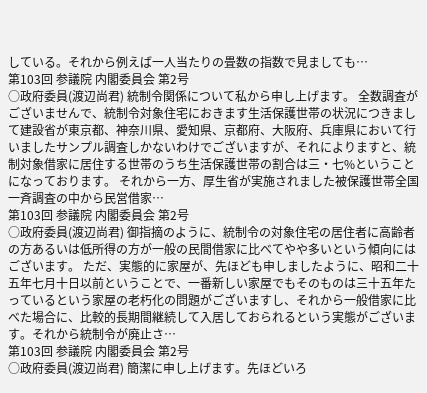している。それから例えば一人当たりの畳数の指数で見ましても…
第103回 参議院 内閣委員会 第2号
○政府委員(渡辺尚君) 統制令関係について私から申し上げます。 全数調査がございませんで、統制令対象住宅におきます生活保護世帯の状況につきまして建設省が東京都、神奈川県、愛知県、京都府、大阪府、兵庫県において行いましたサンプル調査しかないわけでございますが、それによりますと、統制対象借家に居住する世帯のうち生活保護世帯の割合は三・七%ということになっております。 それから一方、厚生省が実施されました被保護世帯全国一斉調査の中から民営借家…
第103回 参議院 内閣委員会 第2号
○政府委員(渡辺尚君) 御指摘のように、統制令の対象住宅の居住者に高齢者の方あるいは低所得の方が一般の民間借家に比べてやや多いという傾向にはございます。 ただ、実態的に家屋が、先ほども申しましたように、昭和二十五年七月十日以前ということで、一番新しい家屋でもそのものは三十五年たっているという家屋の老朽化の問題がございますし、それから一般借家に比べた場合に、比較的長期間継続して入居しておられるという実態がございます。それから統制令が廃止さ…
第103回 参議院 内閣委員会 第2号
○政府委員(渡辺尚君) 簡潔に申し上げます。先ほどいろ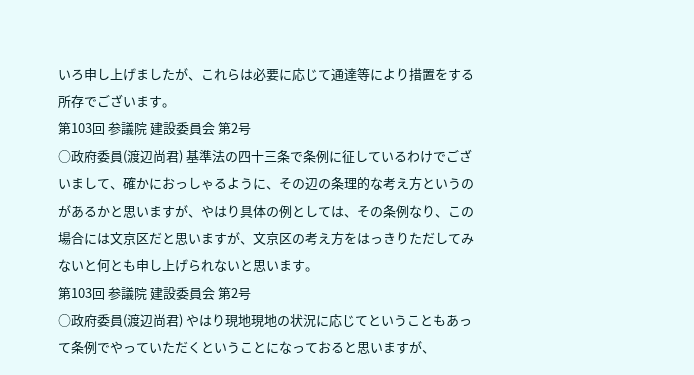いろ申し上げましたが、これらは必要に応じて通達等により措置をする所存でございます。
第103回 参議院 建設委員会 第2号
○政府委員(渡辺尚君) 基準法の四十三条で条例に征しているわけでございまして、確かにおっしゃるように、その辺の条理的な考え方というのがあるかと思いますが、やはり具体の例としては、その条例なり、この場合には文京区だと思いますが、文京区の考え方をはっきりただしてみないと何とも申し上げられないと思います。
第103回 参議院 建設委員会 第2号
○政府委員(渡辺尚君) やはり現地現地の状況に応じてということもあって条例でやっていただくということになっておると思いますが、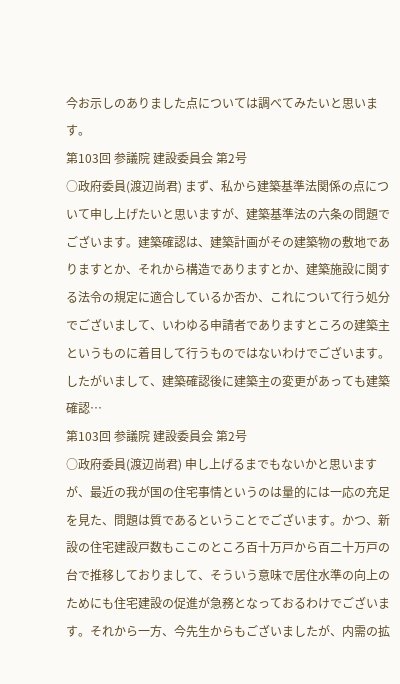今お示しのありました点については調べてみたいと思います。
第103回 参議院 建設委員会 第2号
○政府委員(渡辺尚君) まず、私から建築基準法関係の点について申し上げたいと思いますが、建築基準法の六条の問題でございます。建築確認は、建築計画がその建築物の敷地でありますとか、それから構造でありますとか、建築施設に関する法令の規定に適合しているか否か、これについて行う処分でございまして、いわゆる申請者でありますところの建築主というものに着目して行うものではないわけでございます。したがいまして、建築確認後に建築主の変更があっても建築確認…
第103回 参議院 建設委員会 第2号
○政府委員(渡辺尚君) 申し上げるまでもないかと思いますが、最近の我が国の住宅事情というのは量的には一応の充足を見た、問題は質であるということでございます。かつ、新設の住宅建設戸数もここのところ百十万戸から百二十万戸の台で推移しておりまして、そういう意味で居住水準の向上のためにも住宅建設の促進が急務となっておるわけでございます。それから一方、今先生からもございましたが、内需の拡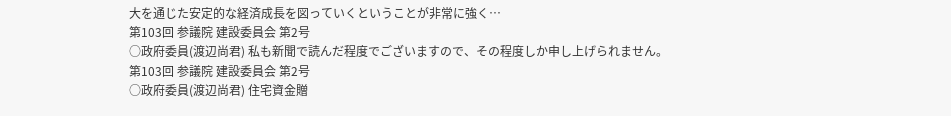大を通じた安定的な経済成長を図っていくということが非常に強く…
第103回 参議院 建設委員会 第2号
○政府委員(渡辺尚君) 私も新聞で読んだ程度でございますので、その程度しか申し上げられません。
第103回 参議院 建設委員会 第2号
○政府委員(渡辺尚君) 住宅資金贈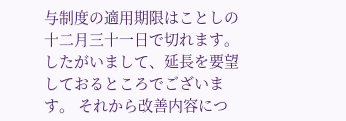与制度の適用期限はことしの十二月三十一日で切れます。したがいまして、延長を要望しておるところでございます。 それから改善内容につ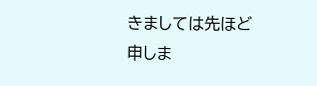きましては先ほど申しま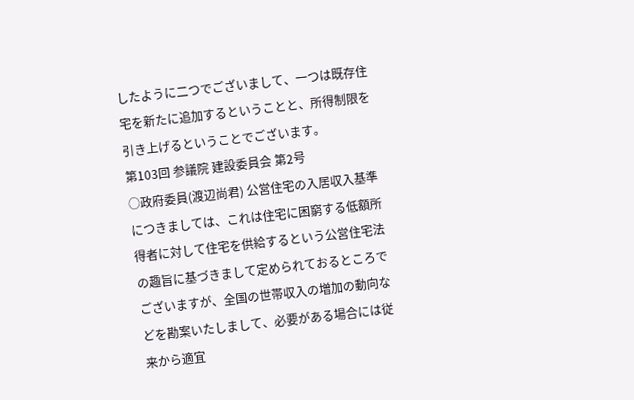したように二つでございまして、一つは既存住宅を新たに追加するということと、所得制限を引き上げるということでございます。
第103回 参議院 建設委員会 第2号
○政府委員(渡辺尚君) 公営住宅の入居収入基準につきましては、これは住宅に困窮する低額所得者に対して住宅を供給するという公営住宅法の趣旨に基づきまして定められておるところでございますが、全国の世帯収入の増加の動向などを勘案いたしまして、必要がある場合には従来から適宜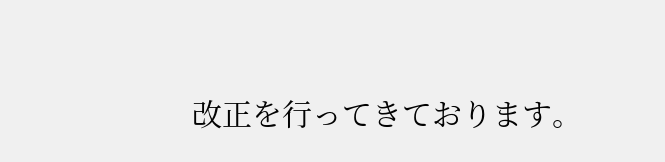改正を行ってきております。